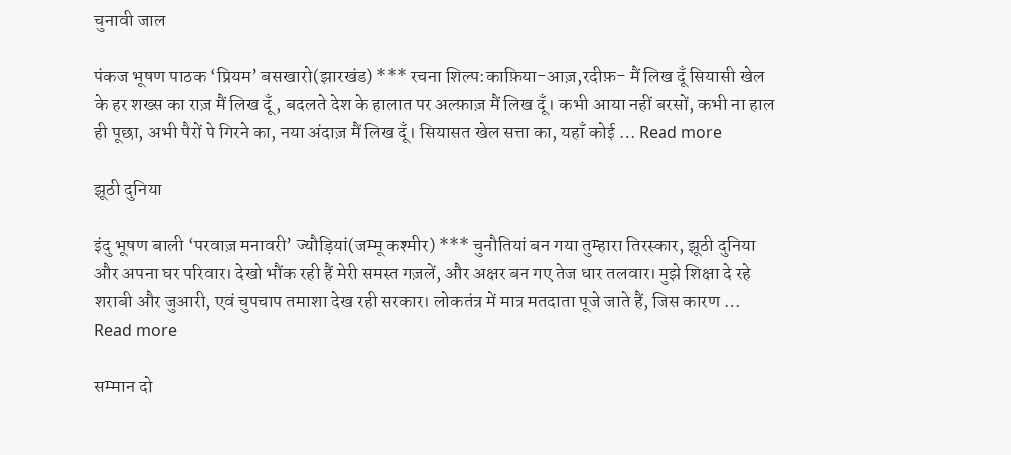चुनावी जाल

पंकज भूषण पाठक ‘प्रियम’ बसखारो(झारखंड) *** रचना शिल्प:काफ़िया-आज़,रदीफ़- मैं लिख दूँ सियासी खेल के हर शख्स का राज़ मैं लिख दूँ, बदलते देश के हालात पर अल्फ़ाज़ मैं लिख दूँ। कभी आया नहीं बरसों, कभी ना हाल ही पूछा, अभी पैरों पे गिरने का, नया अंदाज़ मैं लिख दूँ। सियासत खेल सत्ता का, यहाँ कोई … Read more

झूठी दुनिया

इंदु भूषण बाली ‘परवाज़ मनावरी’ ज्यौड़ियां(जम्मू कश्मीर) *** चुनौतियां बन गया तुम्हारा तिरस्कार, झूठी दुनिया और अपना घर परिवार। देखो भौंक रही हैं मेरी समस्त गज़लें, और अक्षर बन गए तेज धार तलवार। मुझे शिक्षा दे रहे शराबी और जुआरी, एवं चुपचाप तमाशा देख रही सरकार। लोकतंत्र में मात्र मतदाता पूजे जाते हैं, जिस कारण … Read more

सम्मान दो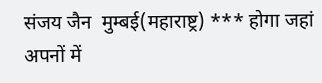संजय जैन  मुम्बई(महाराष्ट्र) *** होगा जहां अपनों में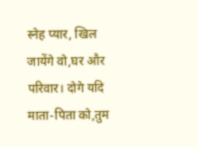स्नेह प्यार, खिल जायेंगे वो,घर और परिवार। दोगे यदि माता-पिता को,तुम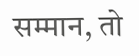सम्मान, तो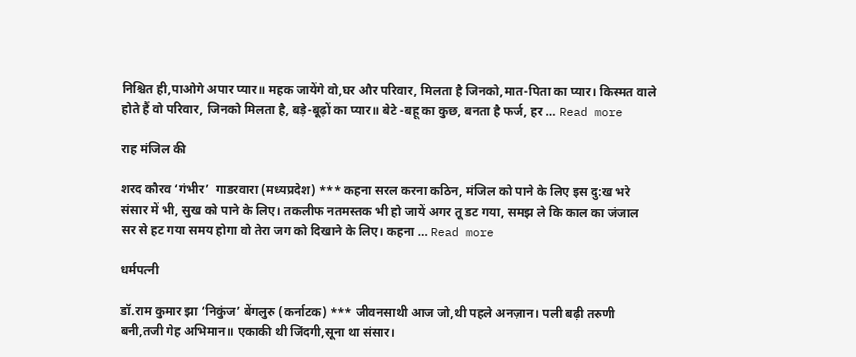निश्चित ही,पाओगे अपार प्यार॥ महक जायेंगे वो,घर और परिवार, मिलता है जिनको,मात-पिता का प्यार। किस्मत वाले होते हैं वो परिवार, जिनको मिलता है, बड़े-बूढ़ों का प्यार॥ बेटे -बहू का कुछ, बनता है फर्ज, हर … Read more

राह मंजिल की

शरद कौरव ‘गंभीर’  गाडरवारा (मध्यप्रदेश) *** कहना सरल करना कठिन, मंजिल को पाने के लिए इस दु:ख भरे संसार में भी, सुख को पाने के लिए। तकलीफ नतमस्तक भी हो जायें अगर तू डट गया, समझ ले कि काल का जंजाल सर से हट गया समय होगा वो तेरा जग को दिखाने के लिए। कहना … Read more

धर्मपत्नी

डॉ.राम कुमार झा ‘निकुंज’ बेंगलुरु (कर्नाटक) *** जीवनसाथी आज जो,थी पहले अनज़ान। पली बढ़ी तरुणी बनी,तजी गेह अभिमान॥ एकाकी थी जिंदगी,सूना था संसार।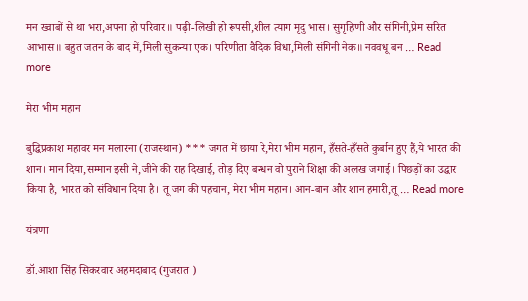मन ख्वाबों से था भरा,अपना हो परिवार॥ पढ़ी-लिखी हो रूपसी,शील त्याग मृदु भास। सुगृहिणी और संगिनी,प्रेम सरित आभास॥ बहुत जतन के बाद में,मिली सुकन्या एक। परिणीता वैदिक विधा,मिली संगिनी नेक॥ नववधू बन … Read more

मेरा भीम महान

बुद्धिप्रकाश महावर मन मलारना (राजस्थान) *** जगत में छाया रे,मेरा भीम महान, हँसते-हँसते कुर्बान हुए हैं,ये भारत की शान। मान दिया,सम्मान इसी ने,जीने की राह दिखाई, तोड़ दिए बन्धन वो पुराने शिक्षा की अलख जगाई। पिछड़ों का उद्धार किया है, भारत को संविधान दिया है। तू जग की पहचान, मेरा भीम महान। आन-बान और शान हमारी,तू … Read more

यंत्रणा

डॉ.आशा सिंह सिकरवार अहमदाबाद (गुजरात )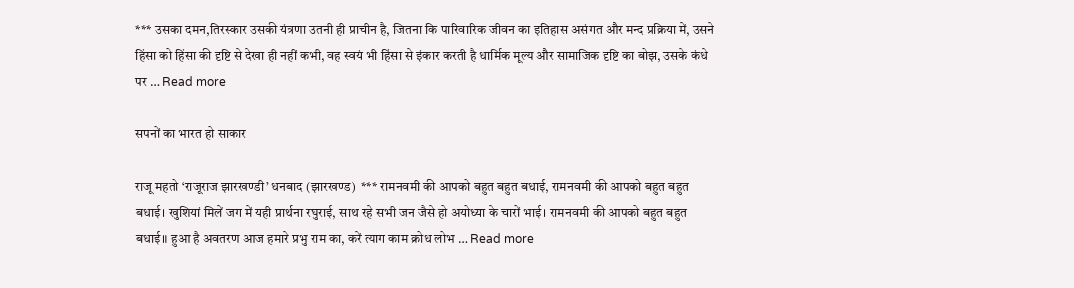*** उसका दमन,तिरस्कार उसकी यंत्रणा उतनी ही प्राचीन है, जितना कि पारिवारिक जीवन का इतिहास असंगत और मन्द प्रक्रिया में, उसने हिंसा को हिंसा की दृष्टि से देखा ही नहीं कभी, वह स्वयं भी हिंसा से इंकार करती है धार्मिक मूल्य और सामाजिक दृष्टि का बोझ, उसके कंधे पर … Read more

सपनों का भारत हो साकार

राजू महतो ‘राजूराज झारखण्डी’ धनबाद (झारखण्ड)  *** रामनवमी की आपको बहुत बहुत बधाई, रामनवमी की आपको बहुत बहुत बधाई। खुशियां मिलें जग में यही प्रार्थना रघुराई, साथ रहे सभी जन जैसे हो अयोध्या के चारों भाई। रामनवमी की आपको बहुत बहुत बधाई॥ हुआ है अवतरण आज हमारे प्रभु राम का, करें त्याग काम क्रोध लोभ … Read more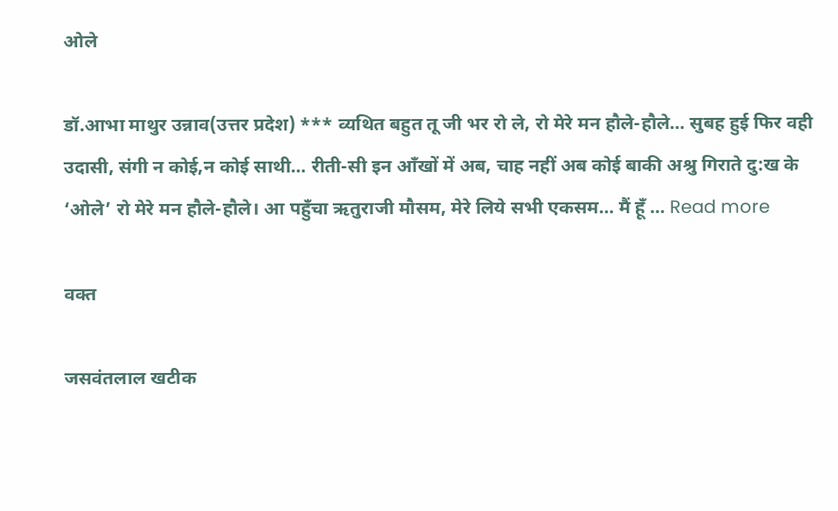ओले

डॉ.आभा माथुर उन्नाव(उत्तर प्रदेश) *** व्यथित बहुत तू जी भर रो ले, रो मेरे मन हौले-हौले… सुबह हुई फिर वही उदासी, संगी न कोई,न कोई साथी… रीती-सी इन आँखों में अब, चाह नहीं अब कोई बाकी अश्रु गिराते दु:ख के ‘ओले’ रो मेरे मन हौले-हौले। आ पहुँचा ऋतुराजी मौसम, मेरे लिये सभी एकसम… मैं हूँ … Read more

वक्त

जसवंतलाल खटीक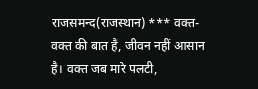राजसमन्द(राजस्थान) *** वक्त-वक्त की बात है, जीवन नहीं आसान है। वक्त जब मारे पलटी,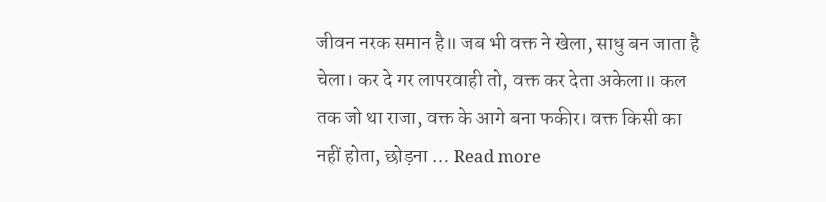जीवन नरक समान है॥ जब भी वक्त ने खेला, साधु बन जाता है चेला। कर दे गर लापरवाही तो, वक्त कर देता अकेला॥ कल तक जो था राजा, वक्त के आगे बना फकीर। वक्त किसी का नहीं होता, छोड़ना … Read more